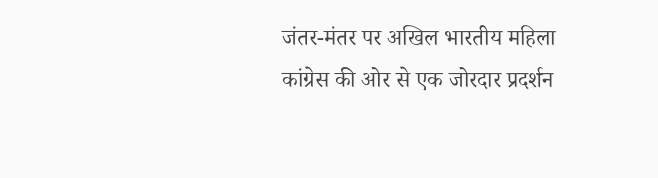जंतर-मंतर पर अखिल भारतीय महिला कांग्रेस की ओर से एक जोरदार प्रदर्शन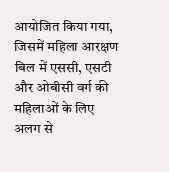आयोजित किया गया, जिसमें महिला आरक्षण बिल में एससी, एसटी और ओबीसी वर्ग की महिलाओं के लिए अलग से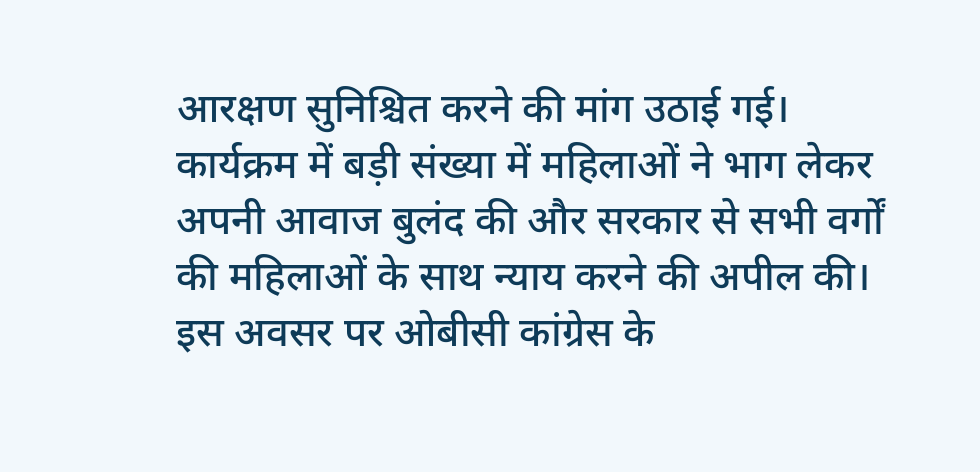आरक्षण सुनिश्चित करने की मांग उठाई गई। कार्यक्रम में बड़ी संख्या में महिलाओं ने भाग लेकर अपनी आवाज बुलंद की और सरकार से सभी वर्गों की महिलाओं के साथ न्याय करने की अपील की।
इस अवसर पर ओबीसी कांग्रेस के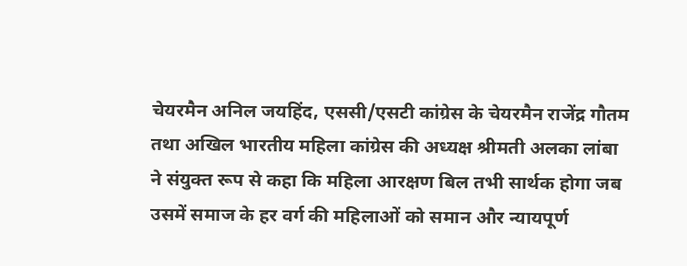चेयरमैन अनिल जयहिंद, एससी/एसटी कांग्रेस के चेयरमैन राजेंद्र गौतम तथा अखिल भारतीय महिला कांग्रेस की अध्यक्ष श्रीमती अलका लांबा ने संयुक्त रूप से कहा कि महिला आरक्षण बिल तभी सार्थक होगा जब उसमें समाज के हर वर्ग की महिलाओं को समान और न्यायपूर्ण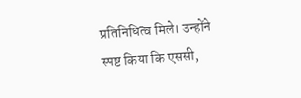प्रतिनिधित्व मिले। उन्होंने स्पष्ट किया कि एससी,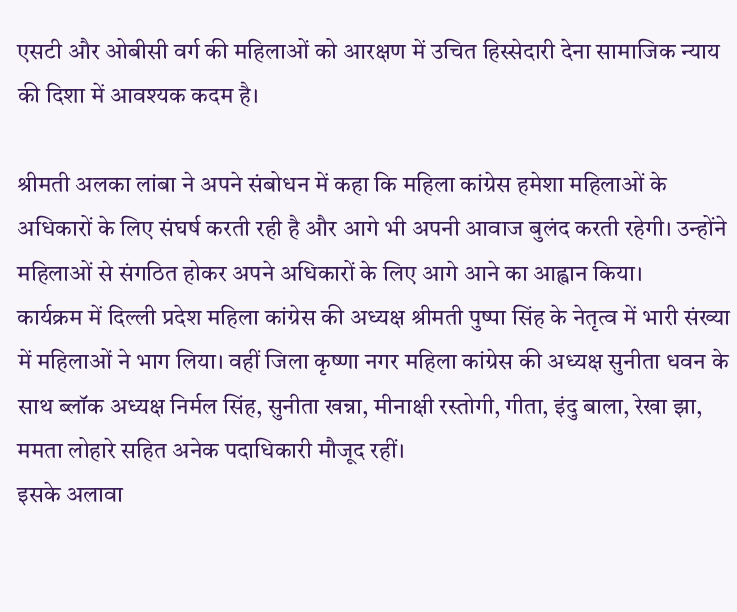एसटी और ओबीसी वर्ग की महिलाओं को आरक्षण में उचित हिस्सेदारी देना सामाजिक न्याय की दिशा में आवश्यक कदम है।

श्रीमती अलका लांबा ने अपने संबोधन में कहा कि महिला कांग्रेस हमेशा महिलाओं के अधिकारों के लिए संघर्ष करती रही है और आगे भी अपनी आवाज बुलंद करती रहेगी। उन्होंने महिलाओं से संगठित होकर अपने अधिकारों के लिए आगे आने का आह्वान किया।
कार्यक्रम में दिल्ली प्रदेश महिला कांग्रेस की अध्यक्ष श्रीमती पुष्पा सिंह के नेतृत्व में भारी संख्या में महिलाओं ने भाग लिया। वहीं जिला कृष्णा नगर महिला कांग्रेस की अध्यक्ष सुनीता धवन के साथ ब्लॉक अध्यक्ष निर्मल सिंह, सुनीता खन्ना, मीनाक्षी रस्तोगी, गीता, इंदु बाला, रेखा झा, ममता लोहारे सहित अनेक पदाधिकारी मौजूद रहीं।
इसके अलावा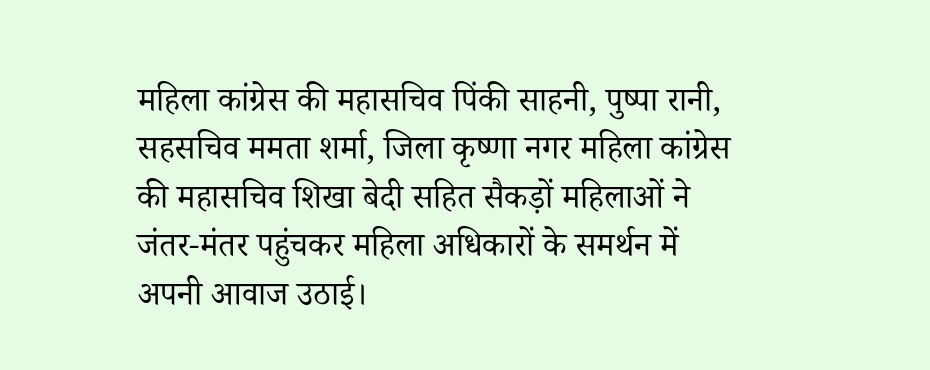महिला कांग्रेस की महासचिव पिंकी साहनी, पुष्पा रानी, सहसचिव ममता शर्मा, जिला कृष्णा नगर महिला कांग्रेस की महासचिव शिखा बेदी सहित सैकड़ों महिलाओं ने जंतर-मंतर पहुंचकर महिला अधिकारों के समर्थन में अपनी आवाज उठाई।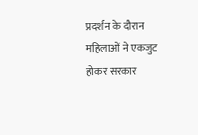प्रदर्शन के दौरान महिलाओं ने एकजुट होकर सरकार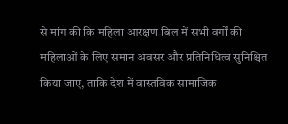से मांग की कि महिला आरक्षण बिल में सभी वर्गों की महिलाओं के लिए समान अवसर और प्रतिनिधित्व सुनिश्चित किया जाए, ताकि देश में वास्तविक सामाजिक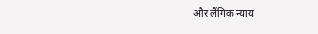और लैंगिक न्याय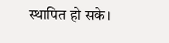स्थापित हो सके।